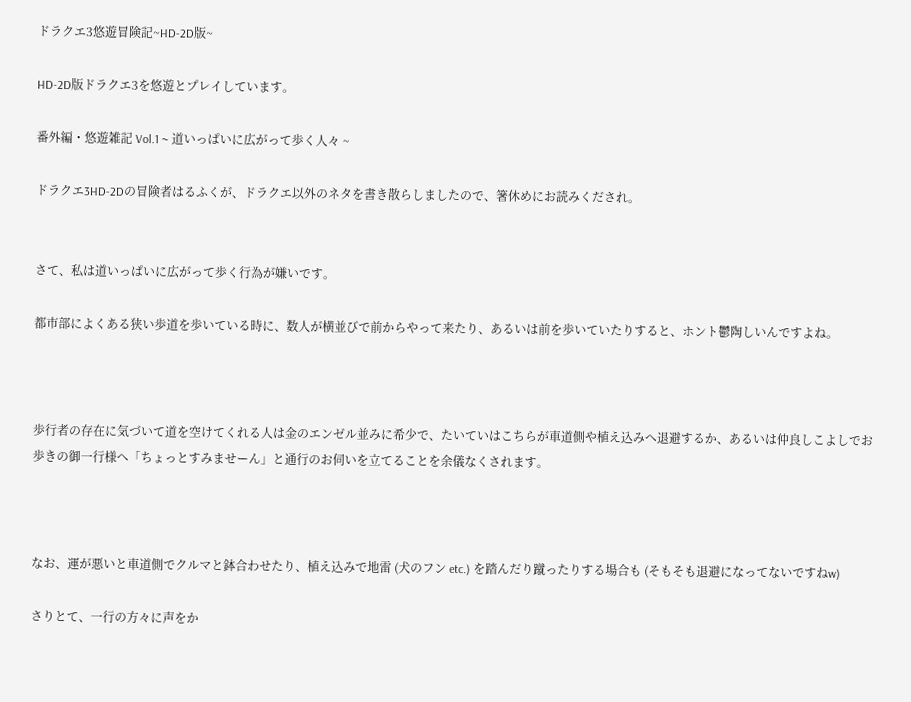ドラクエ3悠遊冒険記~HD-2D版~

HD-2D版ドラクエ3を悠遊とプレイしています。

番外編・悠遊雑記 Vol.1 ~ 道いっぱいに広がって歩く人々 ~

ドラクエ3HD-2Dの冒険者はるふくが、ドラクエ以外のネタを書き散らしましたので、箸休めにお読みくだされ。


さて、私は道いっぱいに広がって歩く行為が嫌いです。

都市部によくある狭い歩道を歩いている時に、数人が横並びで前からやって来たり、あるいは前を歩いていたりすると、ホント鬱陶しいんですよね。



歩行者の存在に気づいて道を空けてくれる人は金のエンゼル並みに希少で、たいていはこちらが車道側や植え込みへ退避するか、あるいは仲良しこよしでお歩きの御一行様へ「ちょっとすみませーん」と通行のお伺いを立てることを余儀なくされます。



なお、運が悪いと車道側でクルマと鉢合わせたり、植え込みで地雷 (犬のフン etc.) を踏んだり蹴ったりする場合も (そもそも退避になってないですねw)

さりとて、一行の方々に声をか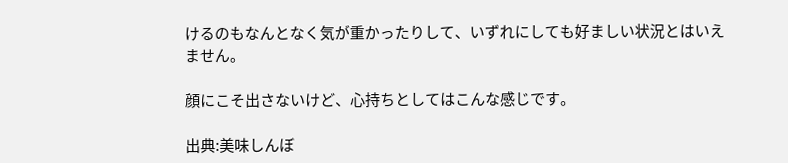けるのもなんとなく気が重かったりして、いずれにしても好ましい状況とはいえません。

顔にこそ出さないけど、心持ちとしてはこんな感じです。

出典:美味しんぼ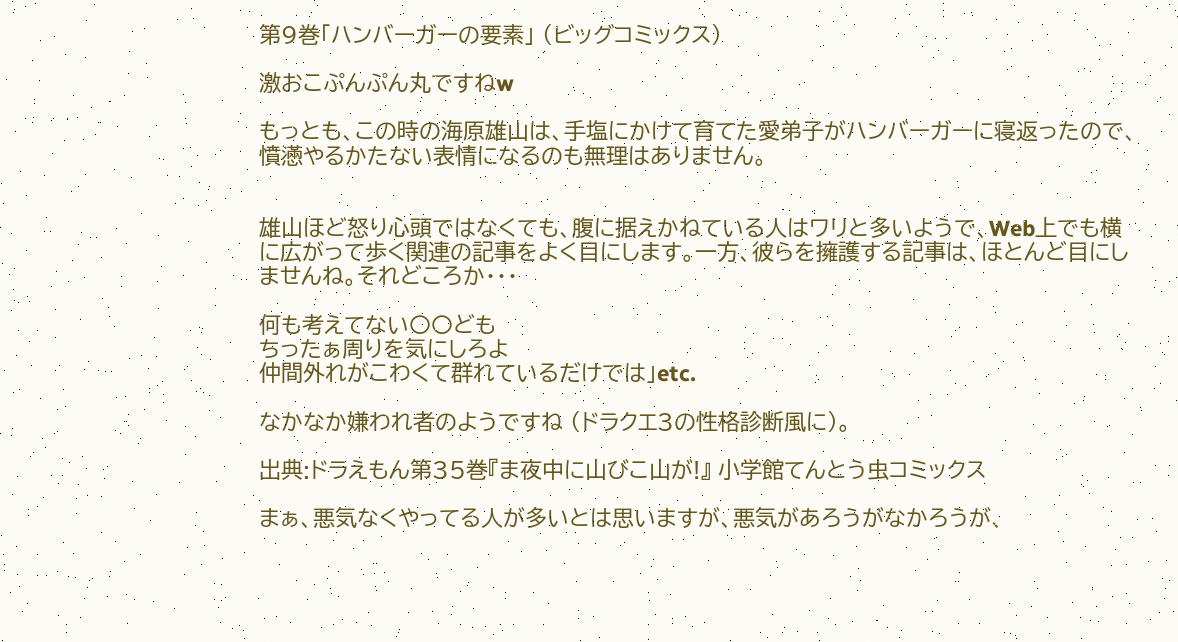第9巻「ハンバーガーの要素」 (ビッグコミックス)

激おこぷんぷん丸ですねw

もっとも、この時の海原雄山は、手塩にかけて育てた愛弟子がハンバーガーに寝返ったので、憤懣やるかたない表情になるのも無理はありません。


雄山ほど怒り心頭ではなくても、腹に据えかねている人はワリと多いようで、Web上でも横に広がって歩く関連の記事をよく目にします。一方、彼らを擁護する記事は、ほとんど目にしませんね。それどころか・・・

何も考えてない〇〇ども
ちったぁ周りを気にしろよ
仲間外れがこわくて群れているだけでは」etc.

なかなか嫌われ者のようですね (ドラクエ3の性格診断風に)。

出典:ドラえもん第35巻『ま夜中に山びこ山が!』 小学館てんとう虫コミックス

まぁ、悪気なくやってる人が多いとは思いますが、悪気があろうがなかろうが、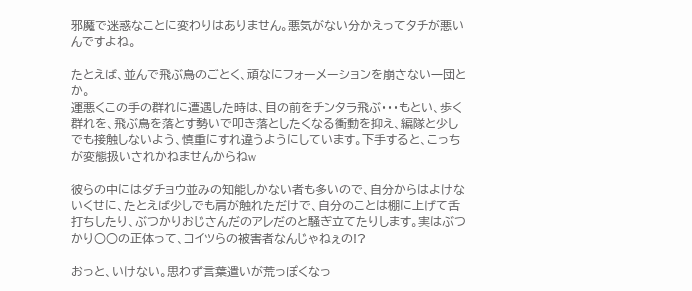邪魔で迷惑なことに変わりはありません。悪気がない分かえってタチが悪いんですよね。

たとえば、並んで飛ぶ鳥のごとく、頑なにフォーメーションを崩さない一団とか。
運悪くこの手の群れに遭遇した時は、目の前をチンタラ飛ぶ・・・もとい、歩く群れを、飛ぶ鳥を落とす勢いで叩き落としたくなる衝動を抑え、編隊と少しでも接触しないよう、慎重にすれ違うようにしています。下手すると、こっちが変態扱いされかねませんからねw

彼らの中にはダチョウ並みの知能しかない者も多いので、自分からはよけないくせに、たとえば少しでも肩が触れただけで、自分のことは棚に上げて舌打ちしたり、ぶつかりおじさんだのアレだのと騒ぎ立てたりします。実はぶつかり○○の正体って、コイツらの被害者なんじゃねぇの!?

おっと、いけない。思わず言葉遣いが荒っぽくなっ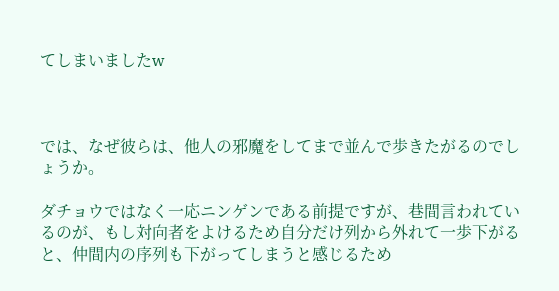てしまいましたw



では、なぜ彼らは、他人の邪魔をしてまで並んで歩きたがるのでしょうか。

ダチョウではなく一応ニンゲンである前提ですが、巷間言われているのが、もし対向者をよけるため自分だけ列から外れて一歩下がると、仲間内の序列も下がってしまうと感じるため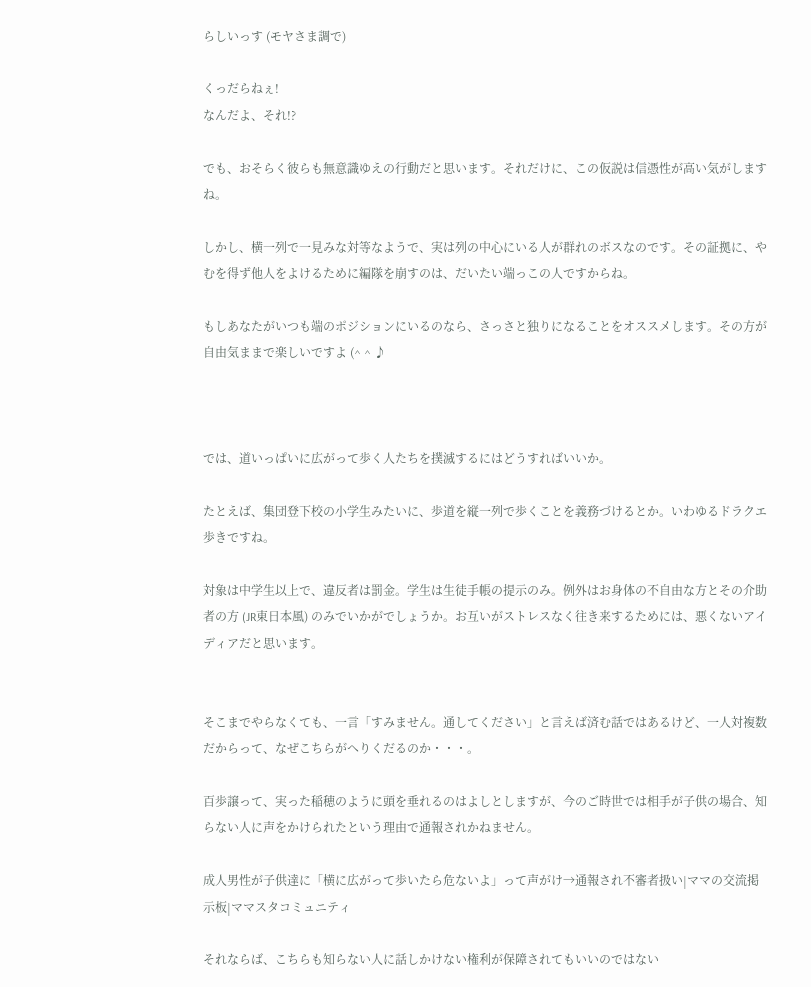らしいっす (モヤさま調で)

くっだらねぇ!
なんだよ、それ!?

でも、おそらく彼らも無意識ゆえの行動だと思います。それだけに、この仮説は信憑性が高い気がしますね。

しかし、横一列で一見みな対等なようで、実は列の中心にいる人が群れのボスなのです。その証拠に、やむを得ず他人をよけるために編隊を崩すのは、だいたい端っこの人ですからね。

もしあなたがいつも端のポジションにいるのなら、さっさと独りになることをオススメします。その方が自由気ままで楽しいですよ (^ ^ ♪



では、道いっぱいに広がって歩く人たちを撲滅するにはどうすればいいか。

たとえば、集団登下校の小学生みたいに、歩道を縦一列で歩くことを義務づけるとか。いわゆるドラクエ歩きですね。

対象は中学生以上で、違反者は罰金。学生は生徒手帳の提示のみ。例外はお身体の不自由な方とその介助者の方 (JR東日本風) のみでいかがでしょうか。お互いがストレスなく往き来するためには、悪くないアイディアだと思います。


そこまでやらなくても、一言「すみません。通してください」と言えば済む話ではあるけど、一人対複数だからって、なぜこちらがへりくだるのか・・・。

百歩譲って、実った稲穂のように頭を垂れるのはよしとしますが、今のご時世では相手が子供の場合、知らない人に声をかけられたという理由で通報されかねません。

成人男性が子供達に「横に広がって歩いたら危ないよ」って声がけ→通報され不審者扱い|ママの交流掲示板|ママスタコミュニティ

それならば、こちらも知らない人に話しかけない権利が保障されてもいいのではない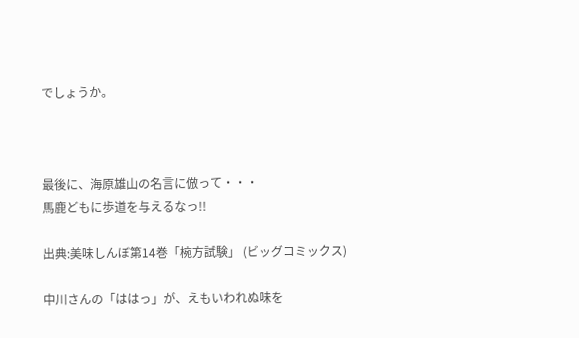でしょうか。



最後に、海原雄山の名言に倣って・・・
馬鹿どもに歩道を与えるなっ!!

出典:美味しんぼ第14巻「椀方試験」 (ビッグコミックス)

中川さんの「ははっ」が、えもいわれぬ味を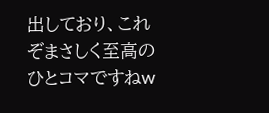出しており、これぞまさしく至高のひとコマですねw